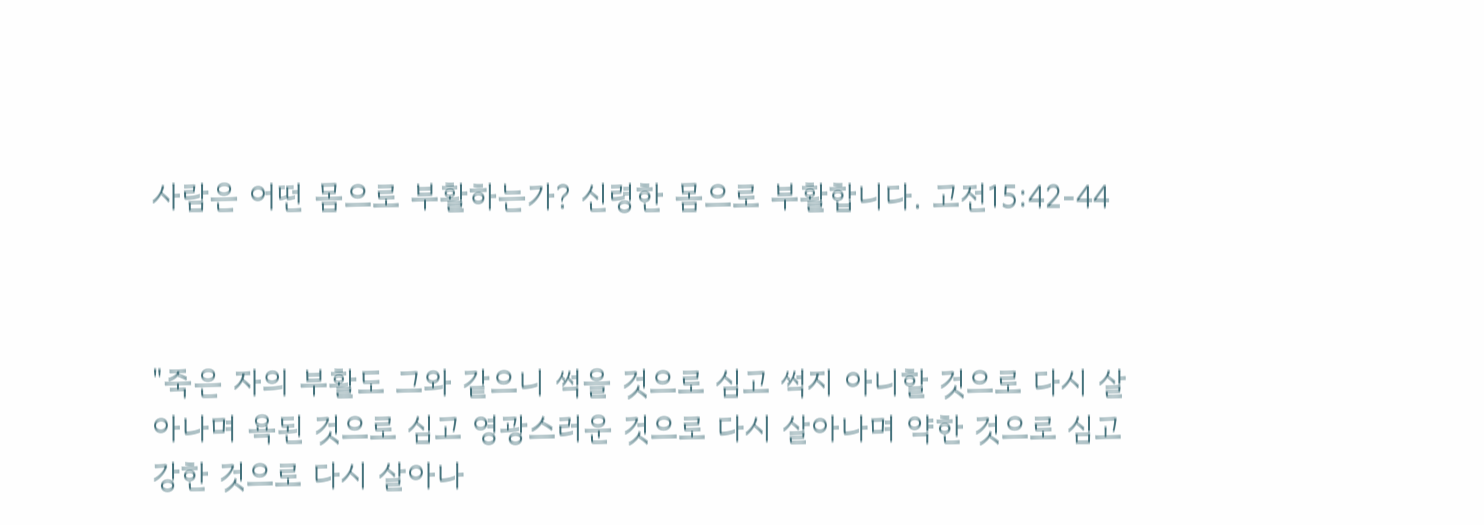사람은 어떤 몸으로 부활하는가? 신령한 몸으로 부활합니다. 고전15:42-44



"죽은 자의 부활도 그와 같으니 썩을 것으로 심고 썩지 아니할 것으로 다시 살아나며 욕된 것으로 심고 영광스러운 것으로 다시 살아나며 약한 것으로 심고 강한 것으로 다시 살아나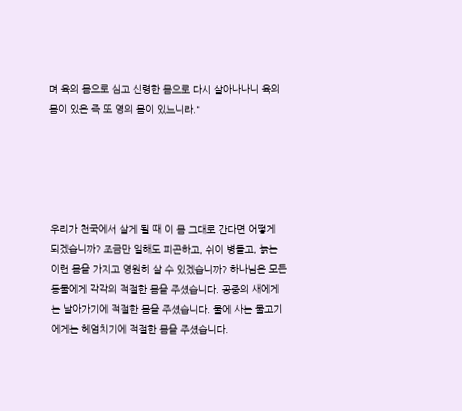며 육의 몸으로 심고 신령한 몸으로 다시 살아나나니 육의 몸이 있은 즉 또 영의 몸이 있느니라."





우리가 천국에서 살게 될 때 이 몸 그대로 간다면 어떻게 되겠습니까? 조금만 일해도 피곤하고, 쉬이 병들고, 늙는 이런 몸을 가지고 영원히 살 수 있겠습니까? 하나님은 모든 동물에게 각각의 적절한 몸을 주셨습니다. 공중의 새에게는 날아가기에 적절한 몸을 주셨습니다. 물에 사는 물고기에게는 헤엄치기에 적절한 몸을 주셨습니다.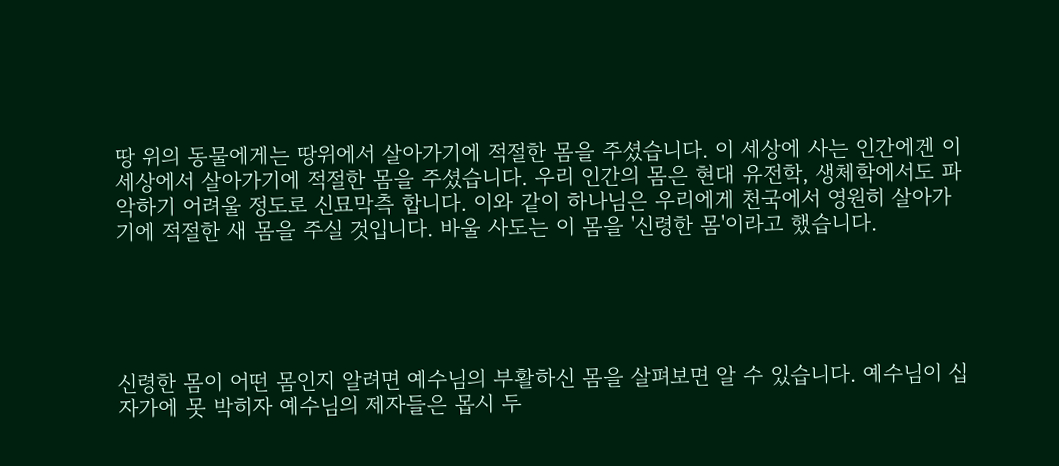땅 위의 동물에게는 땅위에서 살아가기에 적절한 몸을 주셨습니다. 이 세상에 사는 인간에겐 이 세상에서 살아가기에 적절한 몸을 주셨습니다. 우리 인간의 몸은 현대 유전학, 생체학에서도 파악하기 어려울 정도로 신묘막측 합니다. 이와 같이 하나님은 우리에게 천국에서 영원히 살아가기에 적절한 새 몸을 주실 것입니다. 바울 사도는 이 몸을 '신령한 몸'이라고 했습니다.





신령한 몸이 어떤 몸인지 알려면 예수님의 부활하신 몸을 살펴보면 알 수 있습니다. 예수님이 십자가에 못 박히자 예수님의 제자들은 몹시 두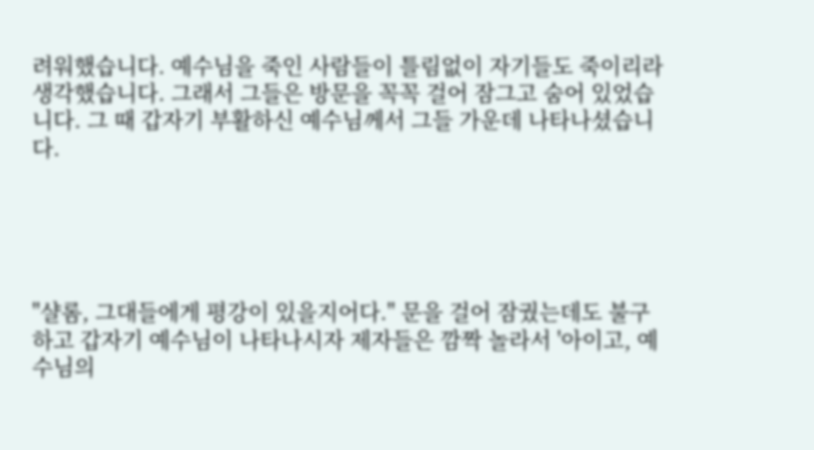려워했습니다. 예수님을 죽인 사람들이 틀림없이 자기들도 죽이리라 생각했습니다. 그래서 그들은 방문을 꼭꼭 걸어 잠그고 숨어 있었습니다. 그 때 갑자기 부활하신 예수님께서 그들 가운데 나타나셨습니다.





"샬롬, 그대들에게 평강이 있을지어다." 문을 걸어 잠궜는데도 불구하고 갑자기 예수님이 나타나시자 제자들은 깜짝 놀라서 '아이고, 예수님의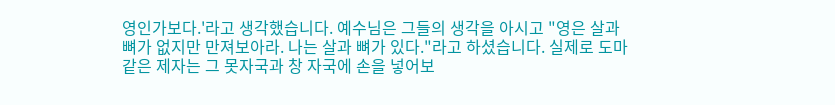영인가보다.'라고 생각했습니다. 예수님은 그들의 생각을 아시고 "영은 살과 뼈가 없지만 만져보아라. 나는 살과 뼈가 있다."라고 하셨습니다. 실제로 도마 같은 제자는 그 못자국과 창 자국에 손을 넣어보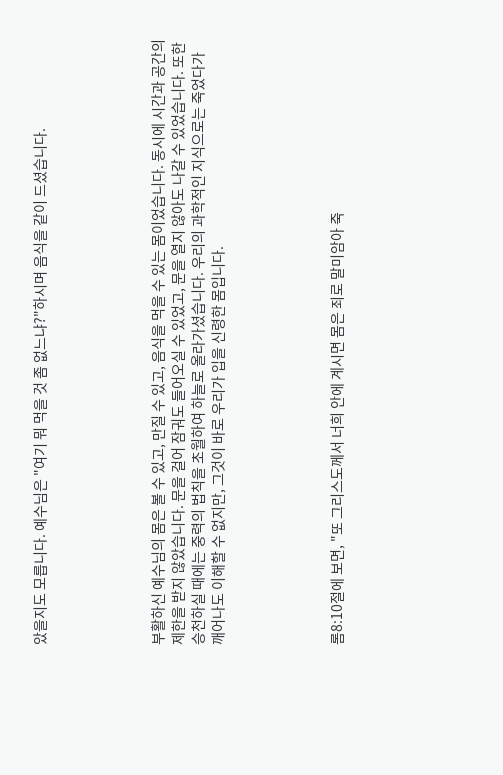았을지도 모릅니다. 예수님은 "여기 뭐 먹을 것 좀 없느냐?"하시며 음식을 같이 드셨습니다.





부활하신 예수님의 몸은 볼 수 있고, 만질 수 있고, 음식을 먹을 수 있는 몸이었습니다. 동시에 시간과 공간의 제한을 받지 않았습니다. 문을 걸어 잠궈도 들어오실 수 있었고, 문을 열지 않아도 나갈 수 있었습니다. 또한 승천하실 때에는 중력의 법칙을 초월하여 하늘로 올라가셨습니다. 우리의 과학적인 지식으로는 죽었다가 깨어나도 이해할 수 없지만, 그것이 바로 우리가 입을 신령한 몸입니다.





롬8:10절에 보면, "또 그리스도께서 너희 안에 계시면 몸은 죄로 말미암아 죽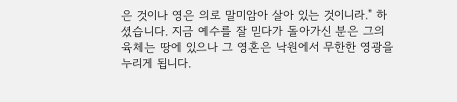은 것이나 영은 의로 말미암아 살아 있는 것이니라." 하셨습니다. 지금 예수를 잘 믿다가 돌아가신 분은 그의 육체는 땅에 있으나 그 영혼은 낙원에서 무한한 영광을 누리게 됩니다.